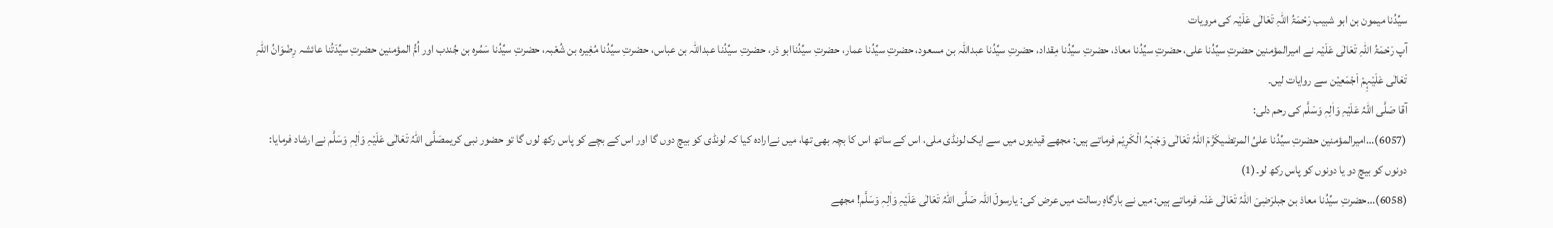سیِّدُنا میمون بن ابو شبیب رَحْمَۃُ اللہِ تَعَالٰی عَلَیْہ کی مرویات
آپ رَحْمَۃُ اللہِ تَعَالٰی عَلَیْہ نے امیرالمؤمنین حضرتِ سیِّدُنا علی، حضرتِ سیِّدُنا معاذ، حضرتِ سیِّدُنا مِقداد، حضرتِ سیِّدُنا عبداللہ بن مسعود، حضرتِ سیِّدُنا عمار، حضرتِ سیِّدُناابو ذر، حضرتِ سیِّدُنا عبداللہ بن عباس، حضرتِ سیِّدُنا مُغِیرہ بن شُعْبہ، حضرتِ سیِّدُنا سَمُرہ بن جُندب اور اُمُّ المؤمنین حضرتِ سیِّدَتُنا عائشہ رِضْوَانُ اللہِ تَعَالٰی عَلَیْہِمْ اَجْمَعِیْن سے روایات لیں۔
آقا صَلَّی اللہُ عَلَیْہِ وَاٰلِہٖ وَسَلَّم کی رحم دلی:
(6057)…امیرالمؤمنین حضرتِ سیِّدُنا علیُ المرتضٰیکَرَّمَ اللہُ تَعَالٰی وَجْہَہُ الْکَرِیْم فرماتے ہیں: مجھے قیدیوں میں سے ایک لونڈی ملی، اس کے ساتھ اس کا بچہ بھی تھا، میں نےارادہ کیا کہ لونڈی کو بیچ دوں گا اور اس کے بچے کو پاس رکھ لوں گا تو حضور نبی کریمصَلَّی اللہُ تَعَالٰی عَلَیْہِ وَاٰلِہٖ وَسَلَّم نے ارشاد فرمایا: دونوں کو بیچ دو یا دونوں کو پاس رکھ لو۔(1)
(6058)…حضرتِ سیِّدُنا معاذ بن جبلرَضِیَ اللہُ تَعَالٰی عَنْہ فرماتے ہیں: میں نے بارگاہِ رسالت میں عرض کی: یارسولَ اللہ صَلَّی اللہُ تَعَالٰی عَلَیْہِ وَاٰلِہٖ وَسَلَّم! مجھے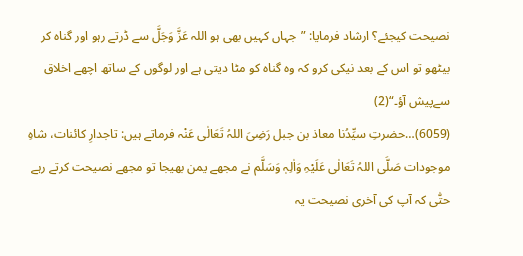نصیحت کیجئے؟ ارشاد فرمایا: ”جہاں کہیں بھی ہو اللہ عَزَّ وَجَلَّ سے ڈرتے رہو اور گناہ کر بیٹھو تو اس کے بعد نیکی کرو کہ وہ گناہ کو مٹا دیتی ہے اور لوگوں کے ساتھ اچھے اخلاق سےپیش آؤ۔“(2)
(6059)…حضرتِ سیِّدُنا معاذ بن جبل رَضِیَ اللہُ تَعَالٰی عَنْہ فرماتے ہیں: تاجدارِ کائنات، شاہِ موجودات صَلَّی اللہُ تَعَالٰی عَلَیْہِ وَاٰلِہٖ وَسَلَّم نے مجھے یمن بھیجا تو مجھے نصیحت کرتے رہے حتّٰی کہ آپ کی آخری نصیحت یہ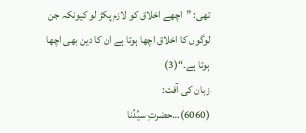تھی: ”اچھے اخلاق کو لازم پکڑ لو کیونکہ جن لوگوں کا اخلاق اچھا ہوتا ہے ان کا دین بھی اچھا ہوتا ہے۔“(3)
زبان کی آفت:
(6060)…حضرتِ سیِّدُنا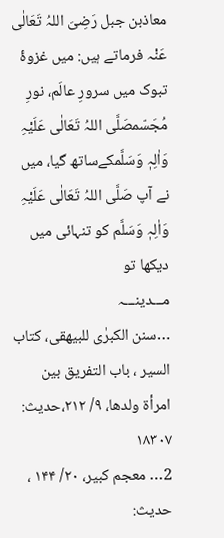معاذبن جبل رَضِیَ اللہُ تَعَالٰی عَنْہ فرماتے ہیں: میں غزوۂ تبوک میں سرورِ عالَم، نورِ مُجَسّمصَلَّی اللہُ تَعَالٰی عَلَیْہِ وَاٰلِہٖ وَسَلَّمکےساتھ گیا، میں نے آپ صَلَّی اللہُ تَعَالٰی عَلَیْہِ وَاٰلِہٖ وَسَلَّم کو تنہائی میں دیکھا تو
مـــدینـــہ
…سنن الکبرٰی للبیھقی، کتاب السیر ، باب التفریق بین امرأة ولدھا، ۹/ ۲۱۲،حدیث: ۱۸۳۰۷
2… معجم کبیر، ۲۰/ ۱۴۴ ، حدیث: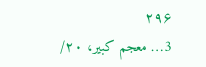۲۹۶
3… معجم کبیر، ۲۰/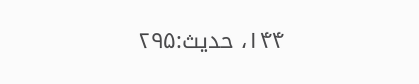۱۴۴، حدیث:۲۹۵